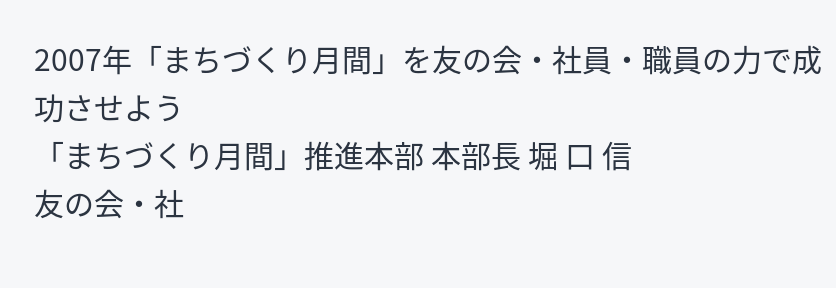2007年「まちづくり月間」を友の会・社員・職員の力で成功させよう
「まちづくり月間」推進本部 本部長 堀 口 信
友の会・社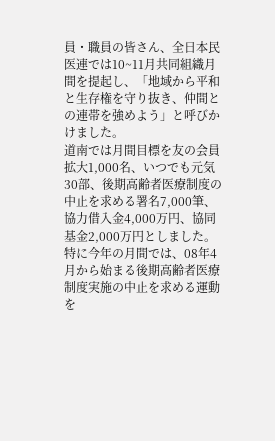員・職員の皆さん、全日本民医連では10~11月共同組織月間を提起し、「地域から平和と生存権を守り抜き、仲間との連帯を強めよう」と呼びかけました。
道南では月間目標を友の会員拡大1,000名、いつでも元気30部、後期高齢者医療制度の中止を求める署名7,000筆、協力借入金4,000万円、協同基金2,000万円としました。
特に今年の月間では、08年4月から始まる後期高齢者医療制度実施の中止を求める運動を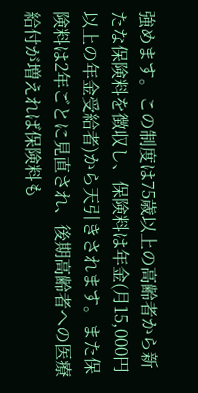強めます。この制度は75歳以上の高齢者から新たな保険料を徴収し、保険料は年金(月15,000円以上の年金受給者)から天引きされます。また保険料は2年ごとに見直され、後期高齢者への医療給付が増えれば保険料も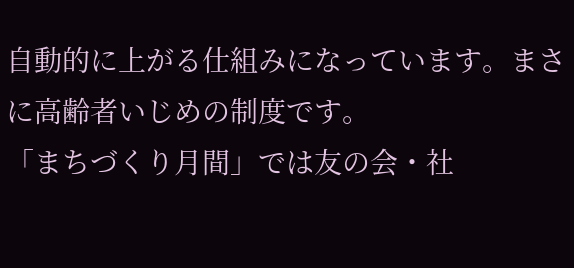自動的に上がる仕組みになっています。まさに高齢者いじめの制度です。
「まちづくり月間」では友の会・社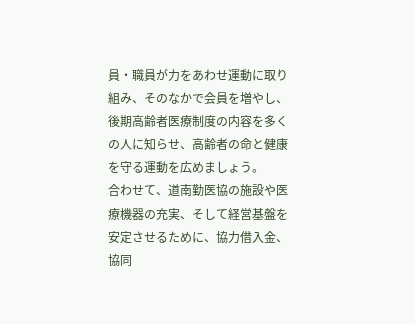員・職員が力をあわせ運動に取り組み、そのなかで会員を増やし、後期高齢者医療制度の内容を多くの人に知らせ、高齢者の命と健康を守る運動を広めましょう。
合わせて、道南勤医協の施設や医療機器の充実、そして経営基盤を安定させるために、協力借入金、協同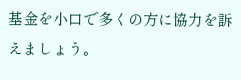基金を小口で多くの方に協力を訴えましょう。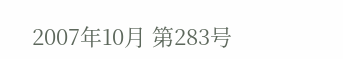2007年10月 第283号